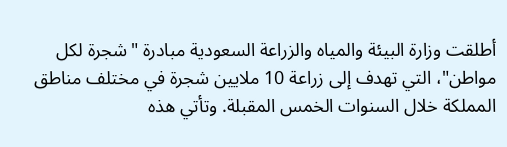أطلقت وزارة البيئة والمياه والزراعة السعودية مبادرة "شجرة لكل مواطن"، التي تهدف إلى زراعة 10 ملايين شجرة في مختلف مناطق المملكة خلال السنوات الخمس المقبلة. وتأتي هذه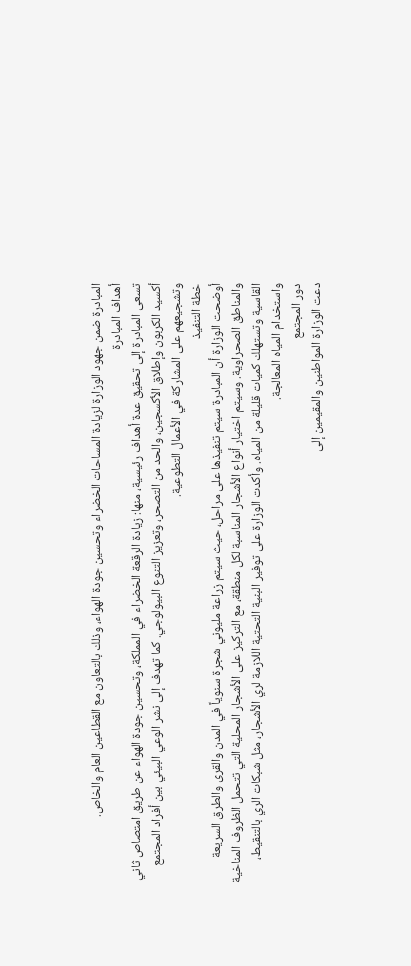المبادرة ضمن جهود الوزارة لزيادة المساحات الخضراء وتحسين جودة الهواء، وذلك بالتعاون مع القطاعين العام والخاص.
أهداف المبادرة
تسعى المبادرة إلى تحقيق عدة أهداف رئيسية، منها: زيادة الرقعة الخضراء في المملكة، وتحسين جودة الهواء عن طريق امتصاص ثاني أكسيد الكربون وإطلاق الأكسجين، والحد من التصحر، وتعزيز التنوع البيولوجي. كما تهدف إلى نشر الوعي البيئي بين أفراد المجتمع وتشجيعهم على المشاركة في الأعمال التطوعية.
خطة التنفيذ
أوضحت الوزارة أن المبادرة سيتم تنفيذها على مراحل، حيث سيتم زراعة مليوني شجرة سنوياً في المدن والقرى والطرق السريعة والمناطق الصحراوية. وسيتم اختيار أنواع الأشجار المناسبة لكل منطقة، مع التركيز على الأشجار المحلية التي تتحمل الظروف المناخية القاسية وتستهلك كميات قليلة من المياه. وأكدت الوزارة على توفير البنية التحتية اللازمة لري الأشجار، مثل شبكات الري بالتنقيط، واستخدام المياه المعالجة.
دور المجتمع
دعت الوزارة المواطنين والمقيمين إلى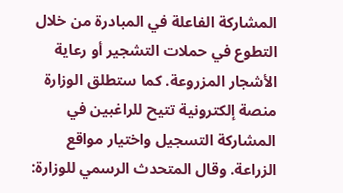المشاركة الفاعلة في المبادرة من خلال التطوع في حملات التشجير أو رعاية الأشجار المزروعة. كما ستطلق الوزارة منصة إلكترونية تتيح للراغبين في المشاركة التسجيل واختيار مواقع الزراعة. وقال المتحدث الرسمي للوزارة: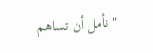"نأمل أن تساهم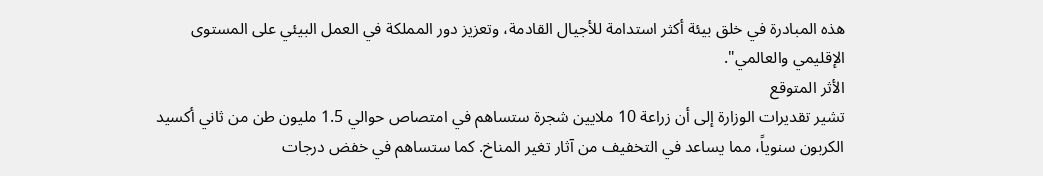هذه المبادرة في خلق بيئة أكثر استدامة للأجيال القادمة، وتعزيز دور المملكة في العمل البيئي على المستوى الإقليمي والعالمي".
الأثر المتوقع
تشير تقديرات الوزارة إلى أن زراعة 10 ملايين شجرة ستساهم في امتصاص حوالي 1.5 مليون طن من ثاني أكسيد الكربون سنوياً، مما يساعد في التخفيف من آثار تغير المناخ. كما ستساهم في خفض درجات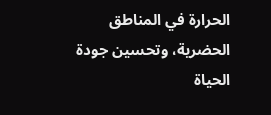الحرارة في المناطق الحضرية، وتحسين جودة الحياة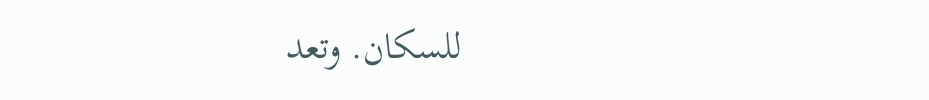للسكان. وتعد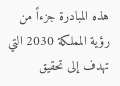هذه المبادرة جزءاً من رؤية المملكة 2030 التي تهدف إلى تحقيق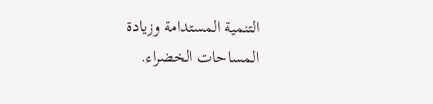التنمية المستدامة وزيادة المساحات الخضراء.